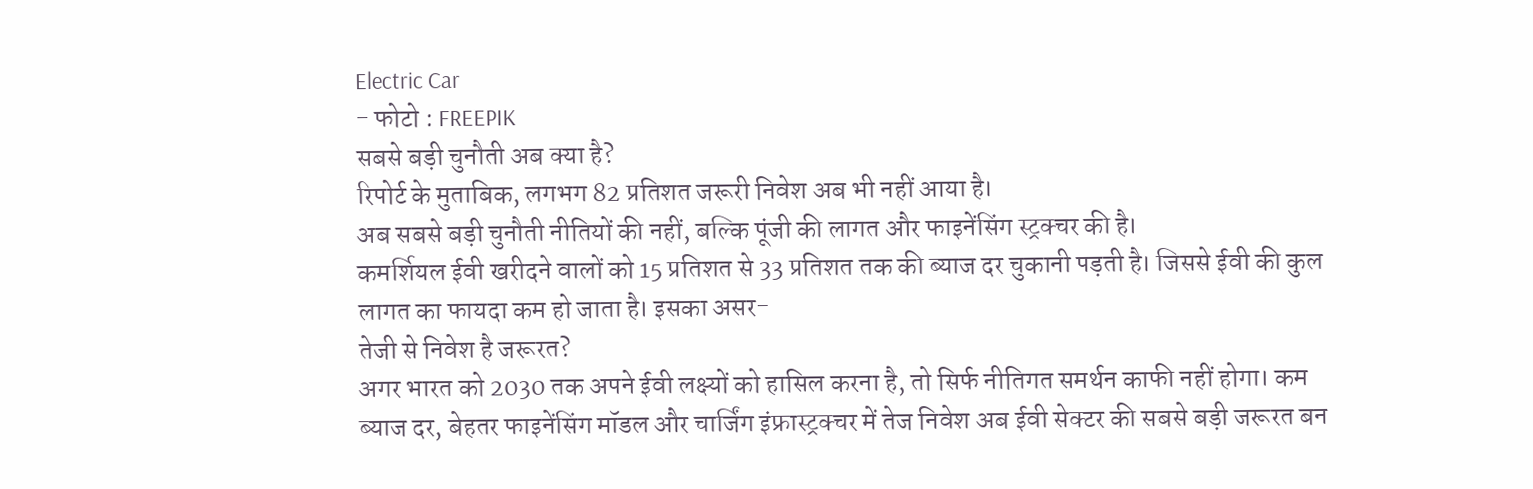Electric Car
- फोटो : FREEPIK
सबसे बड़ी चुनौती अब क्या है?
रिपोर्ट के मुताबिक, लगभग 82 प्रतिशत जरूरी निवेश अब भी नहीं आया है।
अब सबसे बड़ी चुनौती नीतियों की नहीं, बल्कि पूंजी की लागत और फाइनेंसिंग स्ट्रक्चर की है।
कमर्शियल ईवी खरीदने वालों को 15 प्रतिशत से 33 प्रतिशत तक की ब्याज दर चुकानी पड़ती है। जिससे ईवी की कुल लागत का फायदा कम हो जाता है। इसका असर-
तेजी से निवेश है जरूरत?
अगर भारत को 2030 तक अपने ईवी लक्ष्यों को हासिल करना है, तो सिर्फ नीतिगत समर्थन काफी नहीं होगा। कम ब्याज दर, बेहतर फाइनेंसिंग मॉडल और चार्जिंग इंफ्रास्ट्रक्चर में तेज निवेश अब ईवी सेक्टर की सबसे बड़ी जरूरत बन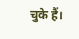चुके हैं।